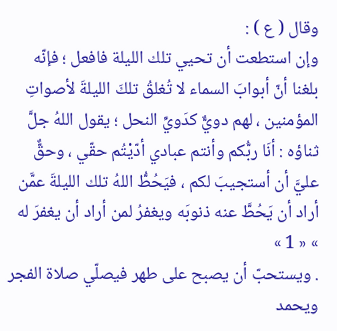وقال ( ع ) :
وإن استطعت أن تحيي تلك الليلة فافعل ؛ فإنّه بلغنا أنّ أبوابَ السماء لا تُغلقُ تلكَ الليلةَ لأصواتِ المؤمنين ، لهم دويٌّ كدَويِّ النحل ؛ يقول اللهُ جلَّ ثناؤه : أنَا ربُّكم وأنتم عبادي أدّيْتُم حقّي ، وحقٌّ عليَّ أن أستجيبَ لكم ، فيَحُطُّ اللهُ تلك الليلةَ عمَّن أراد أن يَحُطَّ عنه ذنوبَه ويغفرُ لمن أراد أن يغفرَ له » « 1 »
. ويستحبّ أن يصبح على طهر فيصلّي صلاة الفجر ويحمد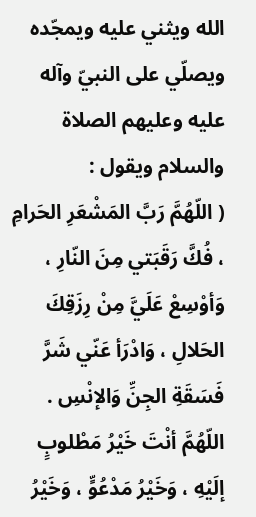الله ويثني عليه ويمجّده ويصلّي على النبيّ وآله عليه وعليهم الصلاة والسلام ويقول :
( اللّهُمَّ رَبَّ المَشْعَرِ الحَرامِ ، فُكَّ رَقَبَتي مِنَ النّارِ ، وَأوْسِعْ عَلَيَّ مِنْ رِزَقِكَ الحَلالِ ، وَادْرَأ عَنّي شَرَّ فَسَقَةِ الجِنِّ وَالإنْسِ . اللّهُمَّ أنْتَ خَيْرُ مَطْلوبٍ إلَيْهِ ، وَخَيْرُ مَدْعُوٍّ ، وَخَيْرُ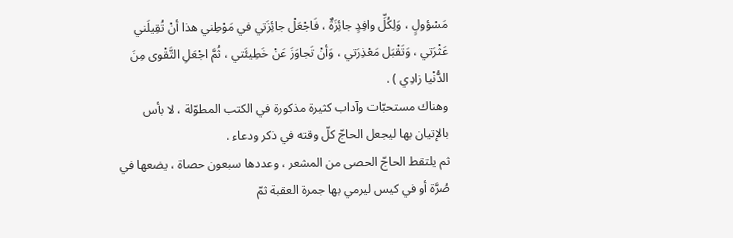مَسْؤولٍ ، وَلِكُلِّ وافِدٍ جائِزَةٌ ، فَاجْعَلْ جائِزَتي في مَوْطِني هذا أنْ تُقِيلَني عَثْرَتي ، وَتَقْبَل مَعْذِرَتي ، وَأنْ تَجاوَزَ عَنْ خَطِيئَتي ، ثُمَّ اجْعَلِ التَّقْوى مِنَ الدُّنْيا زادِي ) .
وهناك مستحبّات وآداب كثيرة مذكورة في الكتب المطوّلة ، لا بأس بالإتيان بها ليجعل الحاجّ كلّ وقته في ذكر ودعاء .
ثم يلتقط الحاجّ الحصى من المشعر ، وعددها سبعون حصاة ، يضعها في صُرَّة أو في كيس ليرمي بها جمرة العقبة ثمّ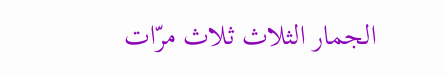الجمار الثلاث ثلاث مرّات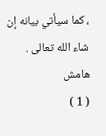، كما سيأتي بيانه إن شاء الله تعالى .
هامش
( 1 )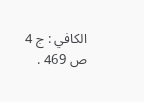الكافي : ج 4 ص 469 .